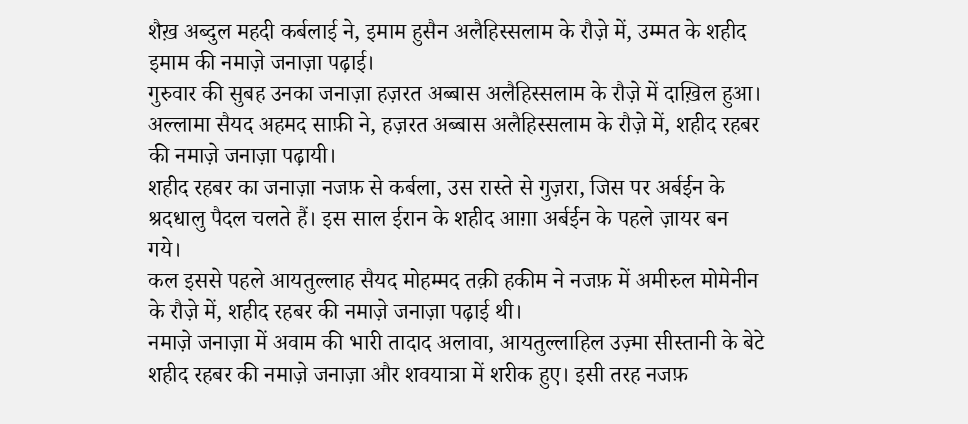शैख़ अब्दुल महदी कर्बलाई ने, इमाम हुसैन अलैहिस्सलाम के रौज़े में, उम्मत के शहीद इमाम की नमाज़े जनाज़ा पढ़ाई।
गुरुवार की सुबह उनका जनाज़ा हज़रत अब्बास अलैहिस्सलाम के रौज़े में दाख़िल हुआ।
अल्लामा सैयद अहमद साफ़ी ने, हज़रत अब्बास अलैहिस्सलाम के रौज़े में, शहीद रहबर की नमाज़े जनाज़ा पढ़ायी।
शहीद रहबर का जनाज़ा नजफ़ से कर्बला, उस रास्ते से गुज़रा, जिस पर अर्बर्ईन के श्रदधालु पैदल चलते हैं। इस साल ईरान के शहीद आग़ा अर्बर्ईन के पहले ज़ायर बन गये।
कल इससे पहले आयतुल्लाह सैयद मोहम्मद तक़ी हकीम ने नजफ़ में अमीरुल मोमेनीन के रौज़े में, शहीद रहबर की नमाज़े जनाज़ा पढ़ाई थी।
नमाज़े जनाज़ा में अवाम की भारी तादाद अलावा, आयतुल्लाहिल उज़्मा सीस्तानी के बेटे शहीद रहबर की नमाज़े जनाज़ा और शवयात्रा में शरीक हुए। इसी तरह नजफ़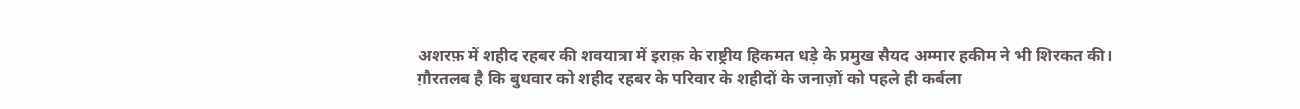अशरफ़ में शहीद रहबर की शवयात्रा में इराक़ के राष्ट्रीय हिकमत धड़े के प्रमुख सैयद अम्मार हकीम ने भी शिरकत की।
ग़ौरतलब है कि बुधवार को शहीद रहबर के परिवार के शहीदों के जनाज़ों को पहले ही कर्बला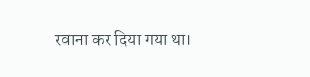रवाना कर दिया गया था।